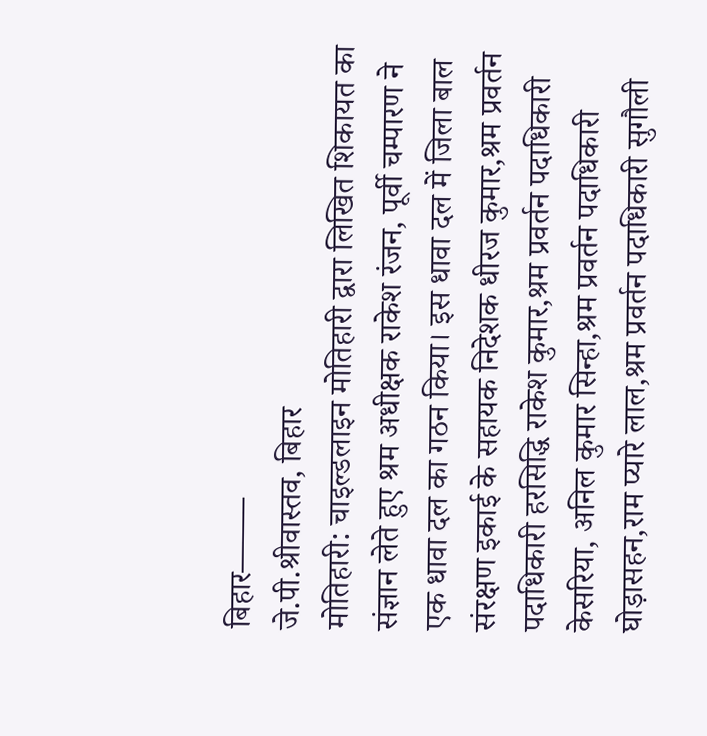बिहार——–
जे.पी.श्रीवास्तव, बिहार
मोतिहारी: चाइल्डलाइन मोतिहारी द्वारा लिखित शिकायत का संज्ञान लेते हुए श्रम अधीक्षक राकेश रंजन, पूर्वी चम्पारण ने एक धावा दल का गठन किया। इस धावा दल में जिला बाल संरक्षण इकाई के सहायक निदेशक धीरज कुमार,श्रम प्रवर्तन पदाधिकारी हरसिद्धि राकेश कुमार,श्रम प्रवर्तन पदाधिकारी केसरिया, अनिल कुमार सिन्हा,श्रम प्रवर्तन पदाधिकारी घोड़ासहन,राम प्यारे लाल,श्रम प्रवर्तन पदाधिकारी सुगौली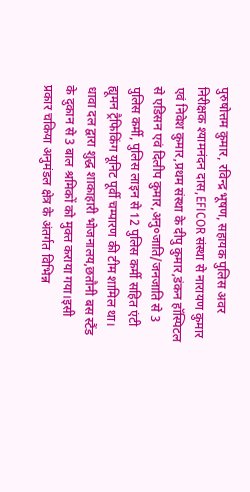पुरुषोत्तम कुमार, रविन्द्र भूषण, सहायक पुलिस अवर निरीक्षक श्यामनंदन दास,EFICOR संस्था से नारायण कुमार एवं निवेश कुमार,प्रथम संस्था के दीपु कुमार,डंकन हॉस्पिटल से एडिसन एवं दिलीप कुमार,अनु०जाति/जनजाति से 3 पुलिस कर्मी, पुलिस लाइन से 12 पुलिस कर्मी सहित एंटी ह्यूमन ट्रैफिकिंग यूनिट पूर्वी चम्पारण की टीम शामिल था।
धावा दल द्वारा शुद्ध शाकाहारी भोजनालय,छतौनी बस स्टैंड के दुकान से 3 बाल श्रमिकों को मुक्त कराया गया।इसी प्रकार चकिया अनुमंडल क्षेत्र के अंतर्गत विभिन्न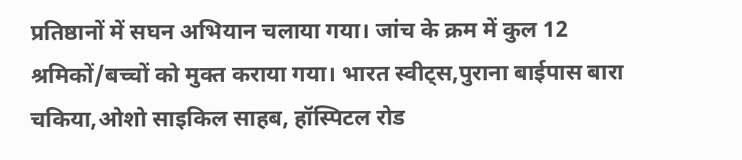प्रतिष्ठानों में सघन अभियान चलाया गया। जांच के क्रम में कुल 12 श्रमिकों/बच्चों को मुक्त कराया गया। भारत स्वीट्स,पुराना बाईपास बारा चकिया,ओशो साइकिल साहब, हॉस्पिटल रोड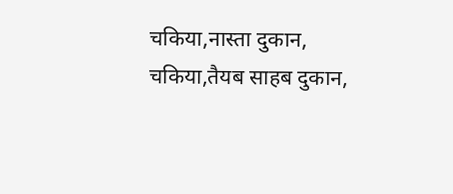चकिया,नास्ता दुकान, चकिया,तैयब साहब दुकान,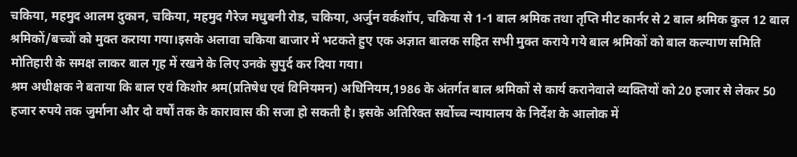चकिया, महमुद आलम दुकान, चकिया, महमुद गैरेज मधुबनी रोड, चकिया, अर्जुन वर्कशॉप, चकिया से 1-1 बाल श्रमिक तथा तृप्ति मीट कार्नर से 2 बाल श्रमिक कुल 12 बाल श्रमिकों/बच्चों को मुक्त कराया गया।इसके अलावा चकिया बाजार में भटकते हुए एक अज्ञात बालक सहित सभी मुक्त कराये गये बाल श्रमिकों को बाल कल्याण समिति मोतिहारी के समक्ष लाकर बाल गृह में रखने के लिए उनके सुपुर्द कर दिया गया।
श्रम अधीक्षक ने बताया कि बाल एवं किशोर श्रम(प्रतिषेध एवं विनियमन) अधिनियम,1986 के अंतर्गत बाल श्रमिकों से कार्य करानेवाले व्यक्तियों को 20 हजार से लेकर 50 हजार रुपये तक जुर्माना और दो वर्षों तक के कारावास की सजा हो सकती है। इसके अतिरिक्त सर्वोच्च न्यायालय के निर्देश के आलोक में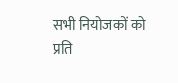सभी नियोजकों को प्रति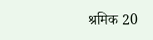श्रमिक 20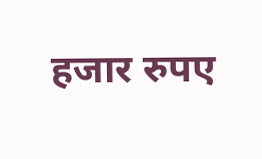हजार रुपए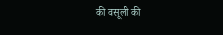की वसूली की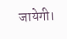जायेगी।